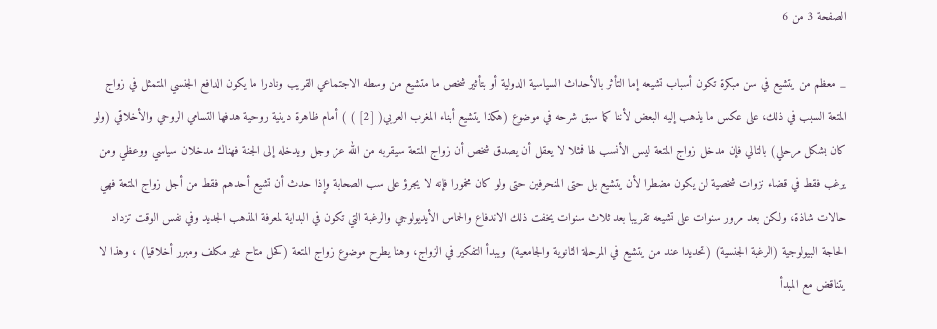الصفحة 3 من 6

_ معظم من يتشيع في سن مبكرة تكون أسباب تشيعه إما التأثر بالأحداث السياسية الدولية أو بتأثير شخص ما متشيع من وسطه الاجتماعي القريب ونادرا ما يكون الدافع الجنسي المتمثل في زواج المتعة السبب في ذلك، على عكس ما يذهب إليه البعض لأننا كما سبق شرحه في موضوع (هكذا يتشيع أبناء المغرب العربي( [2] ) ) أمام ظاهرة دينية روحية هدفها التسامي الروحي والأخلاقي (ولو كان بشكل مرحلي) بالتالي فإن مدخل زواج المتعة ليس الأنسب لها فمثلا لا يعقل أن يصدق شخص أن زواج المتعة سيقربه من الله عز وجل ويدخله إلى الجنة فهناك مدخلان سياسي ووعظي ومن يرغب فقط في قضاء نزوات شخصية لن يكون مضطرا لأن يتشيع بل حتى المنحرفين حتى ولو كان مخمورا فإنه لا يجرؤ على سب الصحابة وإذا حدث أن تشيع أحدهم فقط من أجل زواج المتعة فهي حالات شاذة، ولكن بعد مرور سنوات على تشيعه تقريبا بعد ثلاث سنوات يخفت ذلك الاندفاع والحماس الأيديولوجي والرغبة التي تكون في البداية لمعرفة المذهب الجديد وفي نفس الوقت تزداد الحاجة البيولوجية (الرغبة الجنسية) (تحديدا عند من يتشيع في المرحلة الثانوية والجامعية) ويبدأ التفكير في الزواج، وهنا يطرح موضوع زواج المتعة (كحل متاح غير مكلف ومبرر أخلاقيا) ، وهذا لا يتناقض مع المبدأ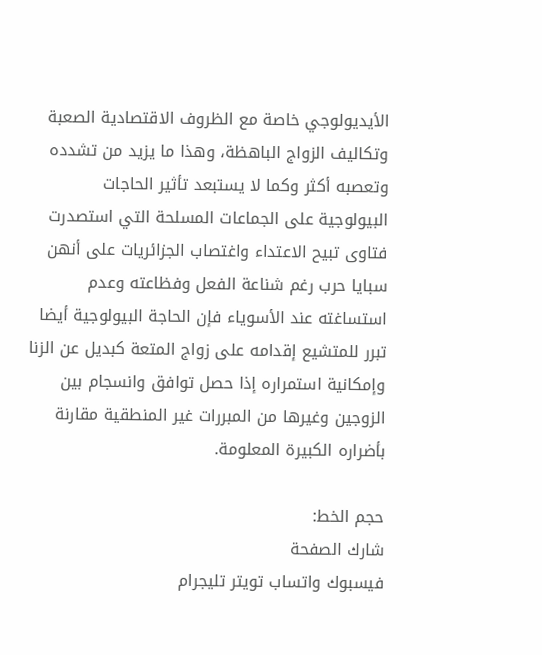الأيديولوجي خاصة مع الظروف الاقتصادية الصعبة وتكاليف الزواج الباهظة، وهذا ما يزيد من تشدده وتعصبه أكثر وكما لا يستبعد تأثير الحاجات البيولوجية على الجماعات المسلحة التي استصدرت فتاوى تبيح الاعتداء واغتصاب الجزائريات على أنهن سبايا حرب رغم شناعة الفعل وفظاعته وعدم استساغته عند الأسوياء فإن الحاجة البيولوجية أيضا تبرر للمتشيع إقدامه على زواج المتعة كبديل عن الزنا وإمكانية استمراره إذا حصل توافق وانسجام بين الزوجين وغيرها من المبررات غير المنطقية مقارنة بأضراره الكبيرة المعلومة.

حجم الخط:
شارك الصفحة
فيسبوك واتساب تويتر تليجرام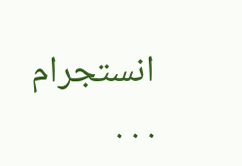انستجرام
. . .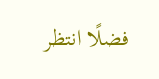فضلًا انتظر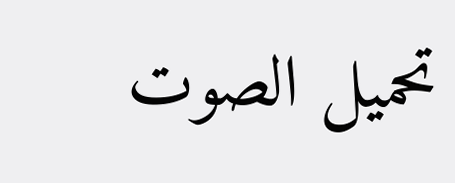تحميل الصوت